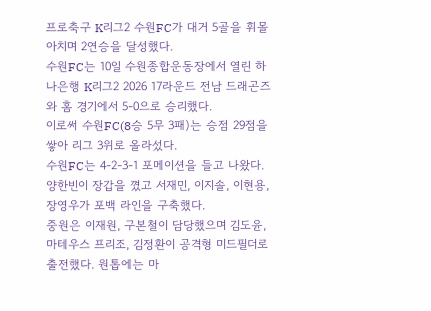프로축구 K리그2 수원FC가 대거 5골을 휘몰아치며 2연승을 달성했다.
수원FC는 10일 수원종합운동장에서 열린 하나은행 K리그2 2026 17라운드 전남 드래곤즈와 홈 경기에서 5-0으로 승리했다.
이로써 수원FC(8승 5무 3패)는 승점 29점을 쌓아 리그 3위로 올라섰다.
수원FC는 4-2-3-1 포메이션을 들고 나왔다.
양한빈이 장갑을 꼈고 서재민, 이지솔, 이현용, 장영우가 포백 라인을 구축했다.
중원은 이재원, 구본철이 담당했으며 김도윤, 마테우스 프리조, 김정환이 공격형 미드필더로 출전했다. 원톱에는 마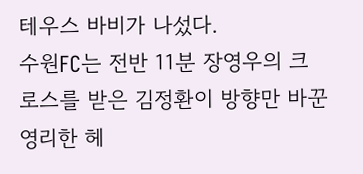테우스 바비가 나섰다.
수원FC는 전반 11분 장영우의 크로스를 받은 김정환이 방향만 바꾼 영리한 헤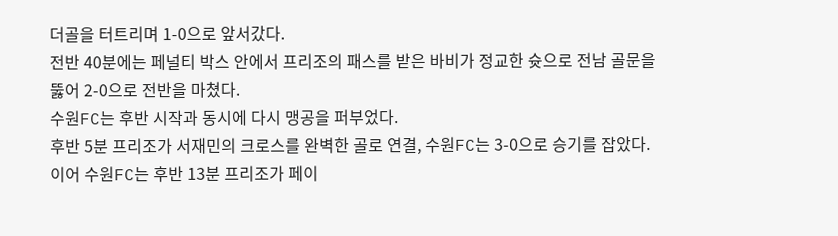더골을 터트리며 1-0으로 앞서갔다.
전반 40분에는 페널티 박스 안에서 프리조의 패스를 받은 바비가 정교한 슛으로 전남 골문을 뚫어 2-0으로 전반을 마쳤다.
수원FC는 후반 시작과 동시에 다시 맹공을 퍼부었다.
후반 5분 프리조가 서재민의 크로스를 완벽한 골로 연결, 수원FC는 3-0으로 승기를 잡았다.
이어 수원FC는 후반 13분 프리조가 페이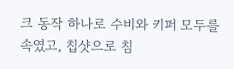크 동작 하나로 수비와 키퍼 모두를 속였고, 칩샷으로 침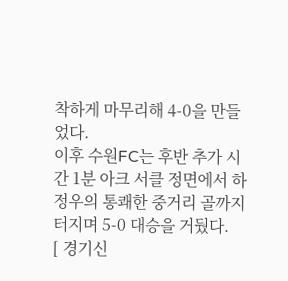착하게 마무리해 4-0을 만들었다.
이후 수원FC는 후반 추가 시간 1분 아크 서클 정면에서 하정우의 통쾌한 중거리 골까지 터지며 5-0 대승을 거뒀다.
[ 경기신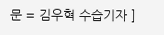문 = 김우혁 수습기자 ]